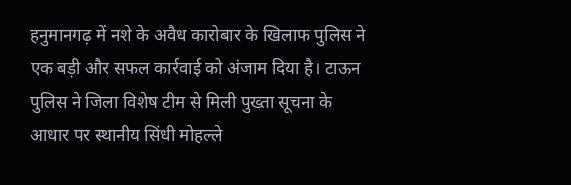हनुमानगढ़ में नशे के अवैध कारोबार के खिलाफ पुलिस ने एक बड़ी और सफल कार्रवाई को अंजाम दिया है। टाऊन पुलिस ने जिला विशेष टीम से मिली पुख्ता सूचना के आधार पर स्थानीय सिंधी मोहल्ले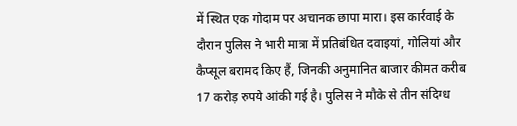में स्थित एक गोदाम पर अचानक छापा मारा। इस कार्रवाई के दौरान पुलिस ने भारी मात्रा में प्रतिबंधित दवाइयां, गोलियां और कैप्सूल बरामद किए हैं, जिनकी अनुमानित बाजार कीमत करीब 17 करोड़ रुपये आंकी गई है। पुलिस ने मौके से तीन संदिग्ध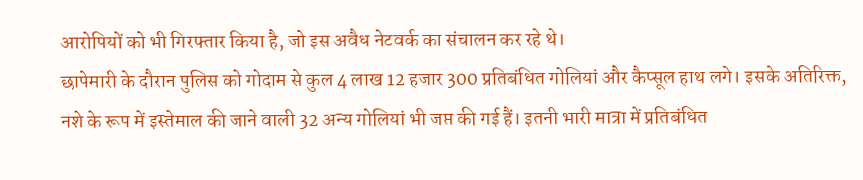आरोपियों को भी गिरफ्तार किया है, जो इस अवैध नेटवर्क का संचालन कर रहे थे।
छापेमारी के दौरान पुलिस को गोदाम से कुल 4 लाख 12 हजार 300 प्रतिबंधित गोलियां और कैप्सूल हाथ लगे। इसके अतिरिक्त, नशे के रूप में इस्तेमाल की जाने वाली 32 अन्य गोलियां भी जप्त की गई हैं। इतनी भारी मात्रा में प्रतिबंधित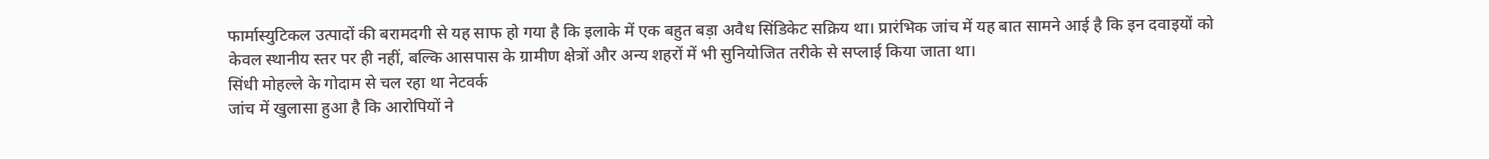फार्मास्युटिकल उत्पादों की बरामदगी से यह साफ हो गया है कि इलाके में एक बहुत बड़ा अवैध सिंडिकेट सक्रिय था। प्रारंभिक जांच में यह बात सामने आई है कि इन दवाइयों को केवल स्थानीय स्तर पर ही नहीं, बल्कि आसपास के ग्रामीण क्षेत्रों और अन्य शहरों में भी सुनियोजित तरीके से सप्लाई किया जाता था।
सिंधी मोहल्ले के गोदाम से चल रहा था नेटवर्क
जांच में खुलासा हुआ है कि आरोपियों ने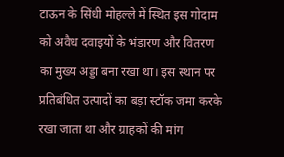टाऊन के सिंधी मोहल्ले में स्थित इस गोदाम को अवैध दवाइयों के भंडारण और वितरण का मुख्य अड्डा बना रखा था। इस स्थान पर प्रतिबंधित उत्पादों का बड़ा स्टॉक जमा करके रखा जाता था और ग्राहकों की मांग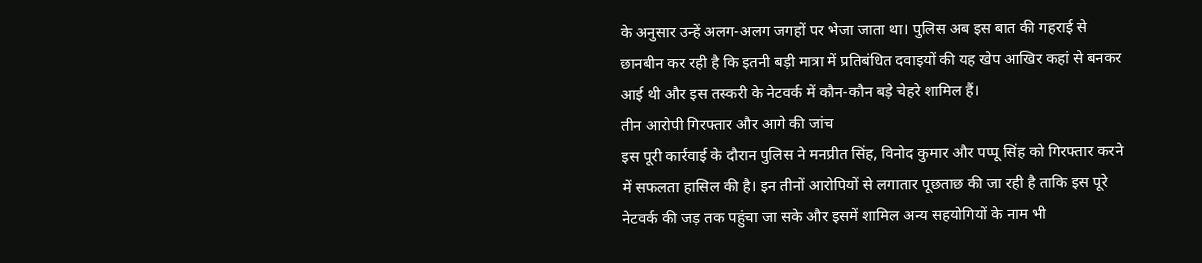के अनुसार उन्हें अलग-अलग जगहों पर भेजा जाता था। पुलिस अब इस बात की गहराई से छानबीन कर रही है कि इतनी बड़ी मात्रा में प्रतिबंधित दवाइयों की यह खेप आखिर कहां से बनकर आई थी और इस तस्करी के नेटवर्क में कौन-कौन बड़े चेहरे शामिल हैं।
तीन आरोपी गिरफ्तार और आगे की जांच
इस पूरी कार्रवाई के दौरान पुलिस ने मनप्रीत सिंह, विनोद कुमार और पप्पू सिंह को गिरफ्तार करने में सफलता हासिल की है। इन तीनों आरोपियों से लगातार पूछताछ की जा रही है ताकि इस पूरे नेटवर्क की जड़ तक पहुंचा जा सके और इसमें शामिल अन्य सहयोगियों के नाम भी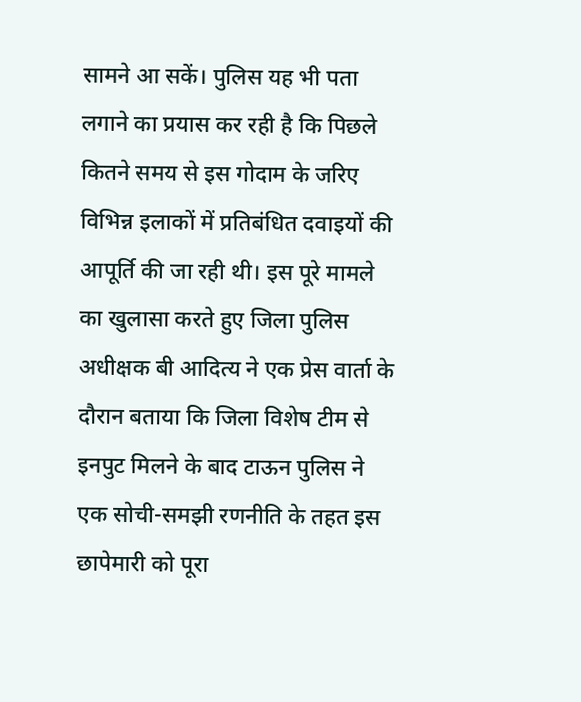सामने आ सकें। पुलिस यह भी पता लगाने का प्रयास कर रही है कि पिछले कितने समय से इस गोदाम के जरिए विभिन्न इलाकों में प्रतिबंधित दवाइयों की आपूर्ति की जा रही थी। इस पूरे मामले का खुलासा करते हुए जिला पुलिस अधीक्षक बी आदित्य ने एक प्रेस वार्ता के दौरान बताया कि जिला विशेष टीम से इनपुट मिलने के बाद टाऊन पुलिस ने एक सोची-समझी रणनीति के तहत इस छापेमारी को पूरा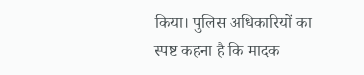किया। पुलिस अधिकारियों का स्पष्ट कहना है कि मादक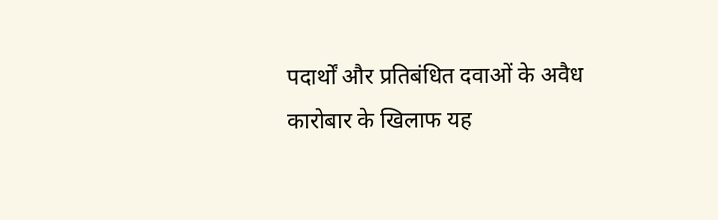पदार्थों और प्रतिबंधित दवाओं के अवैध कारोबार के खिलाफ यह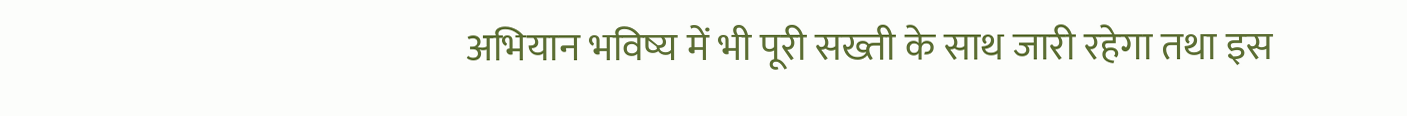अभियान भविष्य में भी पूरी सख्ती के साथ जारी रहेगा तथा इस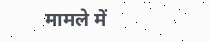मामले में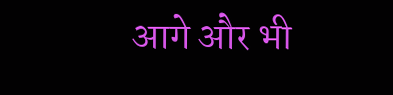आगे और भी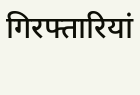गिरफ्तारियां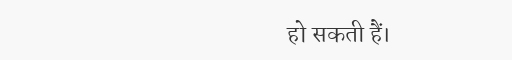हो सकती हैं।